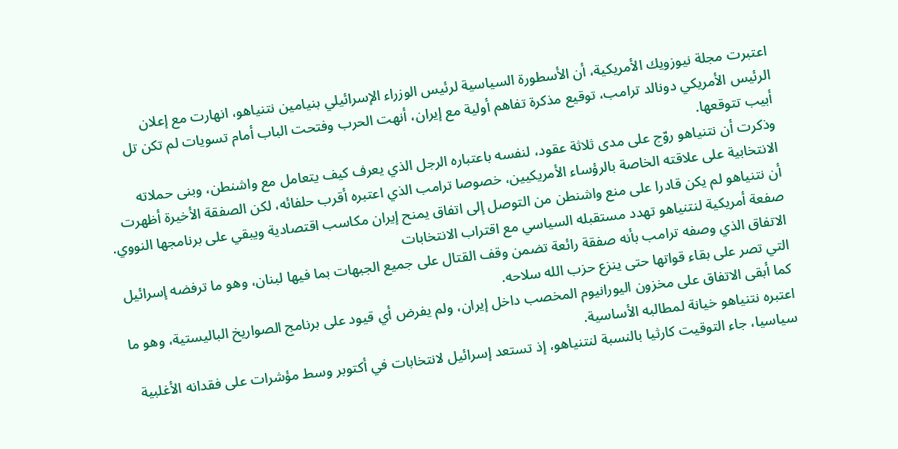اعتبرت مجلة نيوزويك الأمريكية، أن الأسطورة السياسية لرئيس الوزراء الإسرائيلي بنيامين نتنياهو، انهارت مع إعلان الرئيس الأمريكي دونالد ترامب، توقيع مذكرة تفاهم أولية مع إيران، أنهت الحرب وفتحت الباب أمام تسويات لم تكن تل أبيب تتوقعها.
وذكرت أن نتنياهو روّج على مدى ثلاثة عقود، لنفسه باعتباره الرجل الذي يعرف كيف يتعامل مع واشنطن، وبنى حملاته الانتخابية على علاقته الخاصة بالرؤساء الأمريكيين، خصوصا ترامب الذي اعتبره أقرب حلفائه، لكن الصفقة الأخيرة أظهرت أن نتنياهو لم يكن قادرا على منع واشنطن من التوصل إلى اتفاق يمنح إيران مكاسب اقتصادية ويبقي على برنامجها النووي.
صفعة أمريكية لنتنياهو تهدد مستقبله السياسي مع اقتراب الانتخابات
الاتفاق الذي وصفه ترامب بأنه صفقة رائعة تضمن وقف القتال على جميع الجبهات بما فيها لبنان، وهو ما ترفضه إسرائيل التي تصر على بقاء قواتها حتى ينزع حزب الله سلاحه.
كما أبقى الاتفاق على مخزون اليورانيوم المخصب داخل إيران، ولم يفرض أي قيود على برنامج الصواريخ الباليستية، وهو ما اعتبره نتنياهو خيانة لمطالبه الأساسية.
سياسيا، جاء التوقيت كارثيا بالنسبة لنتنياهو، إذ تستعد إسرائيل لانتخابات في أكتوبر وسط مؤشرات على فقدانه الأغلبية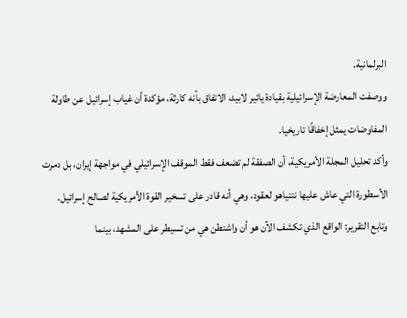البرلمانية.
ووصفت المعارضة الإسرائيلية بقيادة يائير لابيد، الاتفاق بأنه كارثة، مؤكدة أن غياب إسرائيل عن طاولة المفاوضات يمثل إخفاقًا تاريخيا.
وأكد تحليل المجلة الأمريكية، أن الصفقة لم تضعف فقط الموقف الإسرائيلي في مواجهة إيران، بل دمرت الأسطورة التي عاش عليها نتنياهو لعقود، وهي أنه قادر على تسخير القوة الأمريكية لصالح إسرائيل.
وتابع التقرير: الواقع الذي تكشف الآن هو أن واشنطن هي من تسيطر على المشهد، بينما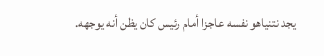يجد نتنياهو نفسه عاجزا أمام رئيس كان يظن أنه يوجهه.